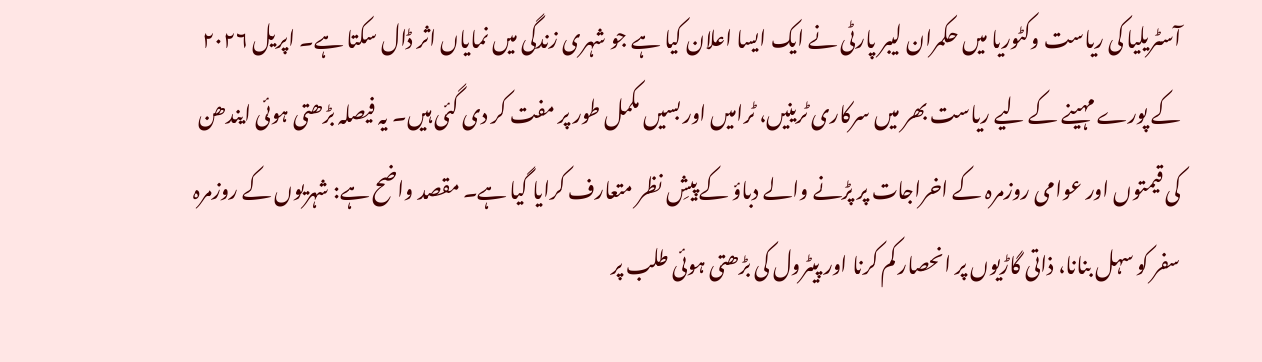آسٹریلیا کی ریاست وکٹوریا میں حکمران لیبر پارٹی نے ایک ایسا اعلان کیا ہے جو شہری زندگی میں نمایاں اثر ڈال سکتا ہے۔ اپریل ۲۰۲۶ کے پورے مہینے کے لیے ریاست بھر میں سرکاری ٹرینیں، ٹرامیں اور بسیں مکمل طور پر مفت کر دی گئی ہیں۔ یہ فیصلہ بڑھتی ہوئی ایندھن کی قیمتوں اور عوامی روزمرہ کے اخراجات پر پڑنے والے دباؤ کے پیشِ نظر متعارف کرایا گیا ہے۔ مقصد واضح ہے: شہریوں کے روزمرہ سفر کو سہل بنانا، ذاتی گاڑیوں پر انحصار کم کرنا اور پیٹرول کی بڑھتی ہوئی طلب پر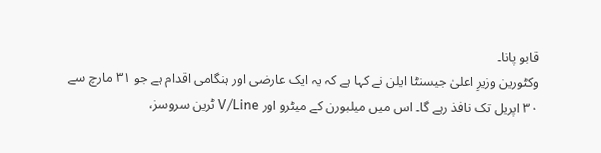قابو پانا۔
وکٹورین وزیرِ اعلیٰ جیسنٹا ایلن نے کہا ہے کہ یہ ایک عارضی اور ہنگامی اقدام ہے جو ۳۱ مارچ سے ۳۰ اپریل تک نافذ رہے گا۔ اس میں میلبورن کے میٹرو اور V/Line ٹرین سروسز،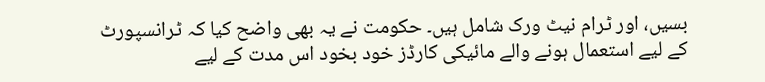بسیں، اور ٹرام نیٹ ورک شامل ہیں۔ حکومت نے یہ بھی واضح کیا کہ ٹرانسپورٹ کے لیے استعمال ہونے والے مائیکی کارڈز خود بخود اس مدت کے لیے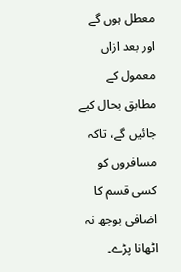معطل ہوں گے اور بعد ازاں معمول کے مطابق بحال کیے جائیں گے، تاکہ مسافروں کو کسی قسم کا اضافی بوجھ نہ اٹھانا پڑے۔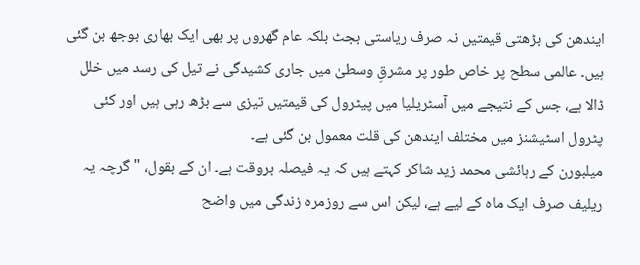ایندھن کی بڑھتی قیمتیں نہ صرف ریاستی بجٹ بلکہ عام گھروں پر بھی ایک بھاری بوجھ بن گئی ہیں۔ عالمی سطح پر خاص طور پر مشرقِ وسطیٰ میں جاری کشیدگی نے تیل کی رسد میں خلل ڈالا ہے، جس کے نتیجے میں آسٹریلیا میں پیٹرول کی قیمتیں تیزی سے بڑھ رہی ہیں اور کئی پٹرول اسٹیشنز میں مختلف ایندھن کی قلت معمول بن گئی ہے۔
میلبورن کے رہائشی محمد زید شاکر کہتے ہیں کہ یہ فیصلہ بروقت ہے۔ ان کے بقول، "گرچہ یہ ریلیف صرف ایک ماہ کے لیے ہے، لیکن اس سے روزمرہ زندگی میں واضح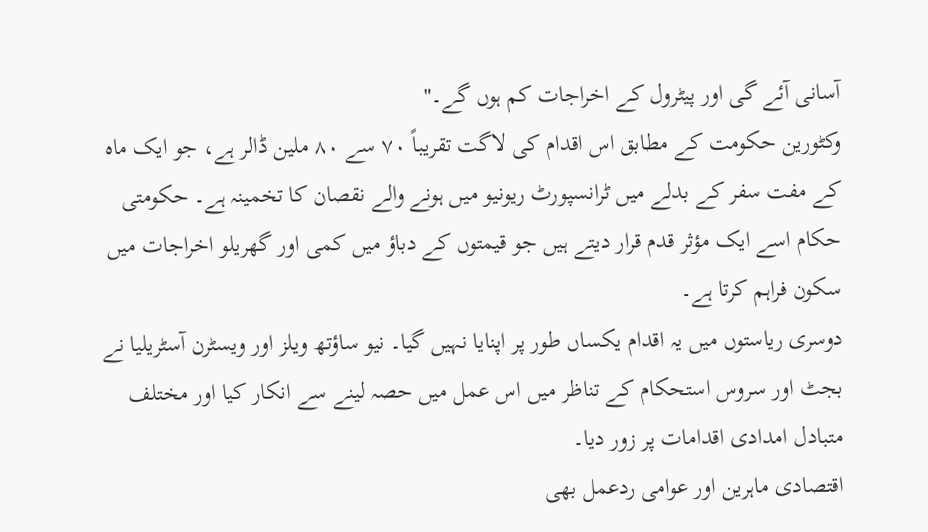آسانی آئے گی اور پیٹرول کے اخراجات کم ہوں گے۔"
وکٹورین حکومت کے مطابق اس اقدام کی لاگت تقریباً ۷۰ سے ۸۰ ملین ڈالر ہے، جو ایک ماہ کے مفت سفر کے بدلے میں ٹرانسپورٹ ریونیو میں ہونے والے نقصان کا تخمینہ ہے۔ حکومتی حکام اسے ایک مؤثر قدم قرار دیتے ہیں جو قیمتوں کے دباؤ میں کمی اور گھریلو اخراجات میں سکون فراہم کرتا ہے۔
دوسری ریاستوں میں یہ اقدام یکساں طور پر اپنایا نہیں گیا۔ نیو ساؤتھ ویلز اور ویسٹرن آسٹریلیا نے بجٹ اور سروس استحکام کے تناظر میں اس عمل میں حصہ لینے سے انکار کیا اور مختلف متبادل امدادی اقدامات پر زور دیا۔
اقتصادی ماہرین اور عوامی ردعمل بھی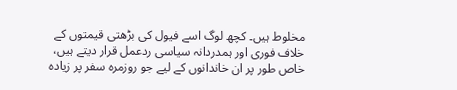مخلوط ہیں۔ کچھ لوگ اسے فیول کی بڑھتی قیمتوں کے خلاف فوری اور ہمدردانہ سیاسی ردعمل قرار دیتے ہیں، خاص طور پر ان خاندانوں کے لیے جو روزمرہ سفر پر زیادہ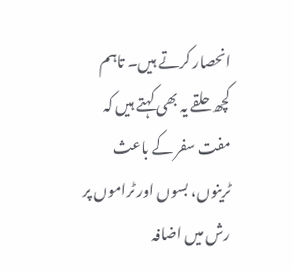انحصار کرتے ہیں۔ تاہم کچھ حلقے یہ بھی کہتے ہیں کہ مفت سفر کے باعث ٹرینوں، بسوں اور ٹراموں پر رش میں اضافہ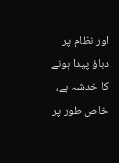اور نظام پر دباؤ پیدا ہونے کا خدشہ ہے، خاص طور پر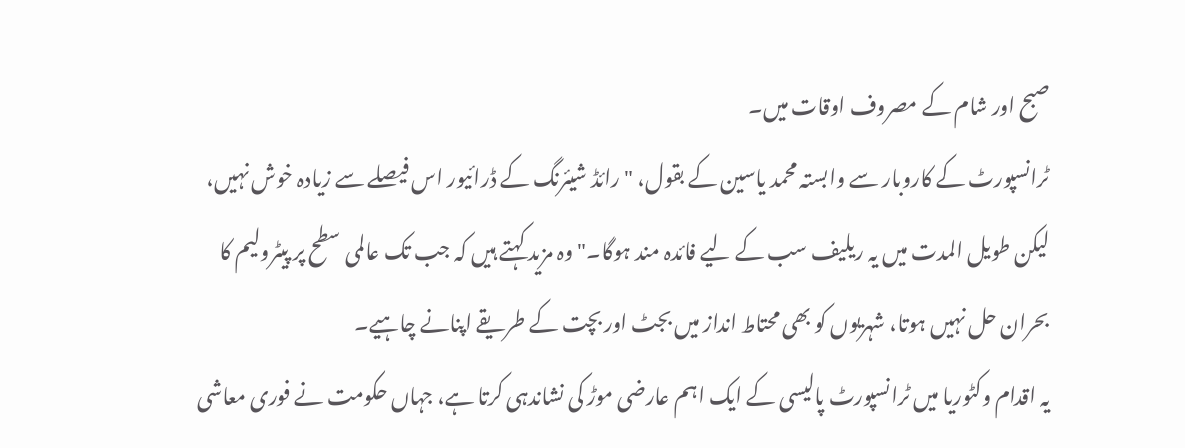صبح اور شام کے مصروف اوقات میں۔
ٹرانسپورٹ کے کاروبار سے وابستہ محمد یاسین کے بقول، "رائڈ شیئرنگ کے ڈرائیور اس فیصلے سے زیادہ خوش نہیں، لیکن طویل المدت میں یہ ریلیف سب کے لیے فائدہ مند ہوگا۔" وہ مزید کہتے ہیں کہ جب تک عالمی سطح پر پیٹرولیم کا بحران حل نہیں ہوتا، شہریوں کو بھی محتاط انداز میں بجٹ اور بچت کے طریقے اپنانے چاہیے۔
یہ اقدام وکٹوریا میں ٹرانسپورٹ پالیسی کے ایک اہم عارضی موڑ کی نشاندہی کرتا ہے، جہاں حکومت نے فوری معاشی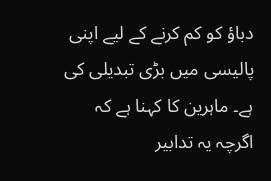دباؤ کو کم کرنے کے لیے اپنی پالیسی میں بڑی تبدیلی کی ہے۔ ماہرین کا کہنا ہے کہ اگرچہ یہ تدابیر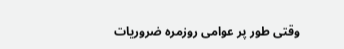وقتی طور پر عوامی روزمرہ ضروریات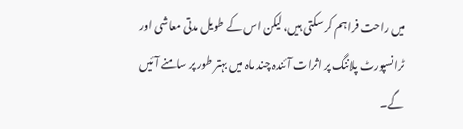میں راحت فراہم کر سکتی ہیں، لیکن اس کے طویل مدتی معاشی اور ٹرانسپورٹ پلاننگ پر اثرات آئندہ چند ماہ میں بہتر طور پر سامنے آئیں گے۔